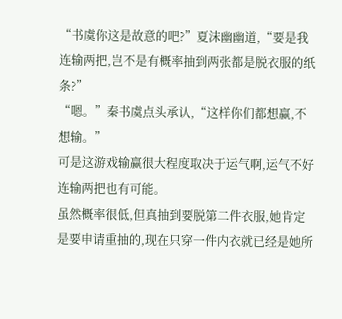“书虞你这是故意的吧?”夏沫幽幽道,“要是我连输两把,岂不是有概率抽到两张都是脱衣服的纸条?”
“嗯。”秦书虞点头承认,“这样你们都想赢,不想输。”
可是这游戏输赢很大程度取决于运气啊,运气不好连输两把也有可能。
虽然概率很低,但真抽到要脱第二件衣服,她肯定是要申请重抽的,现在只穿一件内衣就已经是她所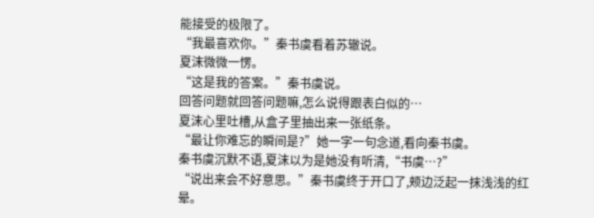能接受的极限了。
“我最喜欢你。”秦书虞看着苏辙说。
夏沫微微一愣。
“这是我的答案。”秦书虞说。
回答问题就回答问题嘛,怎么说得跟表白似的…
夏沫心里吐槽,从盒子里抽出来一张纸条。
“最让你难忘的瞬间是?”她一字一句念道,看向秦书虞。
秦书虞沉默不语,夏沫以为是她没有听清,“书虞…?”
“说出来会不好意思。”秦书虞终于开口了,颊边泛起一抹浅浅的红晕。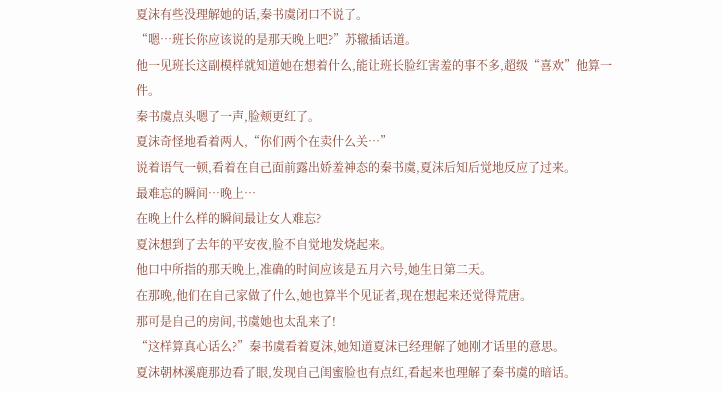夏沫有些没理解她的话,秦书虞闭口不说了。
“嗯…班长你应该说的是那天晚上吧?”苏辙插话道。
他一见班长这副模样就知道她在想着什么,能让班长脸红害羞的事不多,超级“喜欢”他算一件。
秦书虞点头嗯了一声,脸颊更红了。
夏沫奇怪地看着两人,“你们两个在卖什么关…”
说着语气一顿,看着在自己面前露出娇羞神态的秦书虞,夏沫后知后觉地反应了过来。
最难忘的瞬间…晚上…
在晚上什么样的瞬间最让女人难忘?
夏沫想到了去年的平安夜,脸不自觉地发烧起来。
他口中所指的那天晚上,准确的时间应该是五月六号,她生日第二天。
在那晚,他们在自己家做了什么,她也算半个见证者,现在想起来还觉得荒唐。
那可是自己的房间,书虞她也太乱来了!
“这样算真心话么?”秦书虞看着夏沫,她知道夏沫已经理解了她刚才话里的意思。
夏沫朝林溪鹿那边看了眼,发现自己闺蜜脸也有点红,看起来也理解了秦书虞的暗话。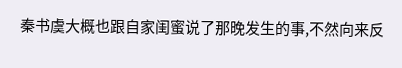秦书虞大概也跟自家闺蜜说了那晚发生的事,不然向来反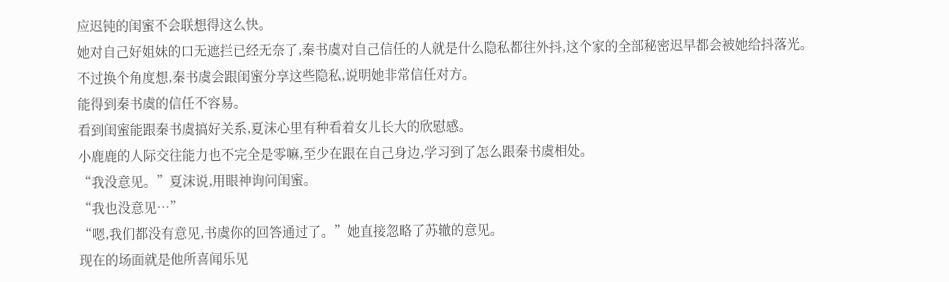应迟钝的闺蜜不会联想得这么快。
她对自己好姐妹的口无遮拦已经无奈了,秦书虞对自己信任的人就是什么隐私都往外抖,这个家的全部秘密迟早都会被她给抖落光。
不过换个角度想,秦书虞会跟闺蜜分享这些隐私,说明她非常信任对方。
能得到秦书虞的信任不容易。
看到闺蜜能跟秦书虞搞好关系,夏沫心里有种看着女儿长大的欣慰感。
小鹿鹿的人际交往能力也不完全是零嘛,至少在跟在自己身边,学习到了怎么跟秦书虞相处。
“我没意见。”夏沫说,用眼神询问闺蜜。
“我也没意见…”
“嗯,我们都没有意见,书虞你的回答通过了。”她直接忽略了苏辙的意见。
现在的场面就是他所喜闻乐见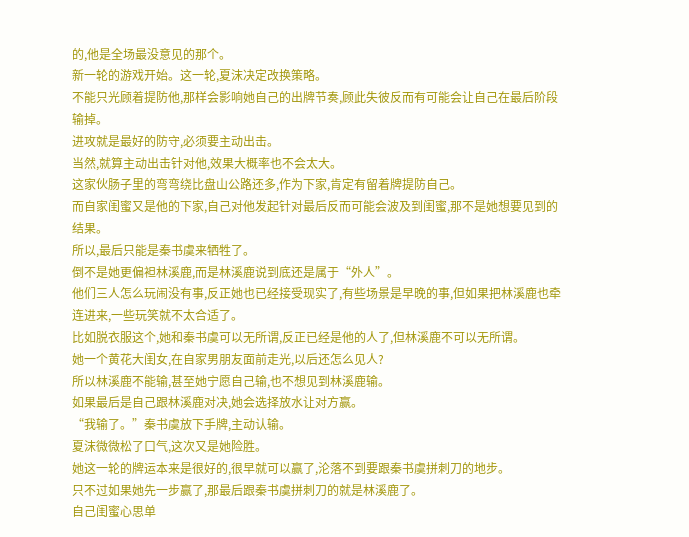的,他是全场最没意见的那个。
新一轮的游戏开始。这一轮,夏沫决定改换策略。
不能只光顾着提防他,那样会影响她自己的出牌节奏,顾此失彼反而有可能会让自己在最后阶段输掉。
进攻就是最好的防守,必须要主动出击。
当然,就算主动出击针对他,效果大概率也不会太大。
这家伙肠子里的弯弯绕比盘山公路还多,作为下家,肯定有留着牌提防自己。
而自家闺蜜又是他的下家,自己对他发起针对最后反而可能会波及到闺蜜,那不是她想要见到的结果。
所以,最后只能是秦书虞来牺牲了。
倒不是她更偏袒林溪鹿,而是林溪鹿说到底还是属于“外人”。
他们三人怎么玩闹没有事,反正她也已经接受现实了,有些场景是早晚的事,但如果把林溪鹿也牵连进来,一些玩笑就不太合适了。
比如脱衣服这个,她和秦书虞可以无所谓,反正已经是他的人了,但林溪鹿不可以无所谓。
她一个黄花大闺女,在自家男朋友面前走光,以后还怎么见人?
所以林溪鹿不能输,甚至她宁愿自己输,也不想见到林溪鹿输。
如果最后是自己跟林溪鹿对决,她会选择放水让对方赢。
“我输了。”秦书虞放下手牌,主动认输。
夏沫微微松了口气,这次又是她险胜。
她这一轮的牌运本来是很好的,很早就可以赢了,沦落不到要跟秦书虞拼刺刀的地步。
只不过如果她先一步赢了,那最后跟秦书虞拼刺刀的就是林溪鹿了。
自己闺蜜心思单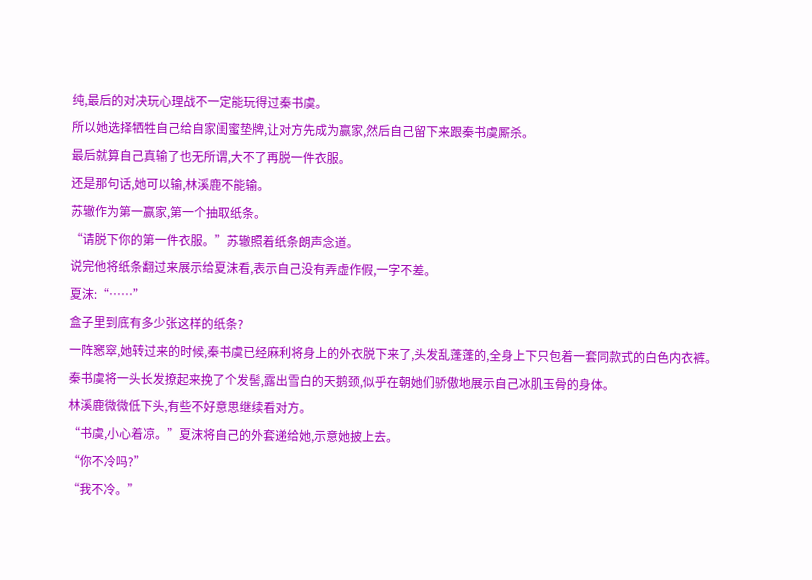纯,最后的对决玩心理战不一定能玩得过秦书虞。
所以她选择牺牲自己给自家闺蜜垫牌,让对方先成为赢家,然后自己留下来跟秦书虞厮杀。
最后就算自己真输了也无所谓,大不了再脱一件衣服。
还是那句话,她可以输,林溪鹿不能输。
苏辙作为第一赢家,第一个抽取纸条。
“请脱下你的第一件衣服。”苏辙照着纸条朗声念道。
说完他将纸条翻过来展示给夏沫看,表示自己没有弄虚作假,一字不差。
夏沫:“……”
盒子里到底有多少张这样的纸条?
一阵窸窣,她转过来的时候,秦书虞已经麻利将身上的外衣脱下来了,头发乱蓬蓬的,全身上下只包着一套同款式的白色内衣裤。
秦书虞将一头长发撩起来挽了个发髻,露出雪白的天鹅颈,似乎在朝她们骄傲地展示自己冰肌玉骨的身体。
林溪鹿微微低下头,有些不好意思继续看对方。
“书虞,小心着凉。”夏沫将自己的外套递给她,示意她披上去。
“你不冷吗?”
“我不冷。”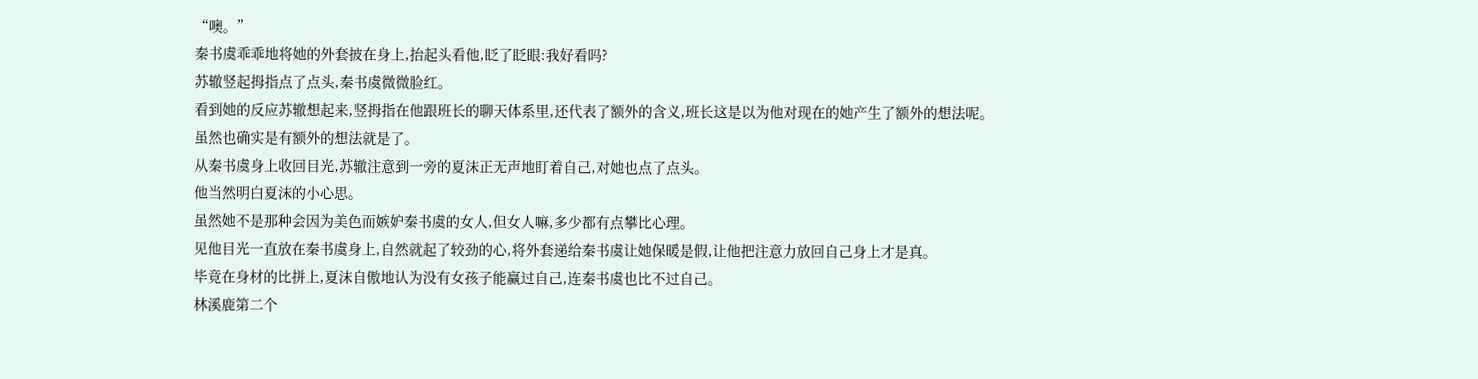“噢。”
秦书虞乖乖地将她的外套披在身上,抬起头看他,眨了眨眼:我好看吗?
苏辙竖起拇指点了点头,秦书虞微微脸红。
看到她的反应苏辙想起来,竖拇指在他跟班长的聊天体系里,还代表了额外的含义,班长这是以为他对现在的她产生了额外的想法呢。
虽然也确实是有额外的想法就是了。
从秦书虞身上收回目光,苏辙注意到一旁的夏沫正无声地盯着自己,对她也点了点头。
他当然明白夏沫的小心思。
虽然她不是那种会因为美色而嫉妒秦书虞的女人,但女人嘛,多少都有点攀比心理。
见他目光一直放在秦书虞身上,自然就起了较劲的心,将外套递给秦书虞让她保暖是假,让他把注意力放回自己身上才是真。
毕竟在身材的比拼上,夏沫自傲地认为没有女孩子能赢过自己,连秦书虞也比不过自己。
林溪鹿第二个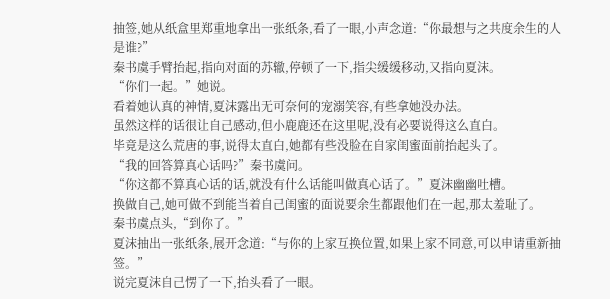抽签,她从纸盒里郑重地拿出一张纸条,看了一眼,小声念道:“你最想与之共度余生的人是谁?”
秦书虞手臂抬起,指向对面的苏辙,停顿了一下,指尖缓缓移动,又指向夏沫。
“你们一起。”她说。
看着她认真的神情,夏沫露出无可奈何的宠溺笑容,有些拿她没办法。
虽然这样的话很让自己感动,但小鹿鹿还在这里呢,没有必要说得这么直白。
毕竟是这么荒唐的事,说得太直白,她都有些没脸在自家闺蜜面前抬起头了。
“我的回答算真心话吗?”秦书虞问。
“你这都不算真心话的话,就没有什么话能叫做真心话了。”夏沫幽幽吐槽。
换做自己,她可做不到能当着自己闺蜜的面说要余生都跟他们在一起,那太羞耻了。
秦书虞点头,“到你了。”
夏沫抽出一张纸条,展开念道:“与你的上家互换位置,如果上家不同意,可以申请重新抽签。”
说完夏沫自己愣了一下,抬头看了一眼。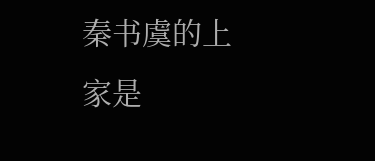秦书虞的上家是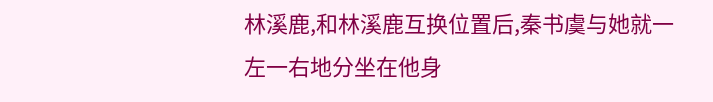林溪鹿,和林溪鹿互换位置后,秦书虞与她就一左一右地分坐在他身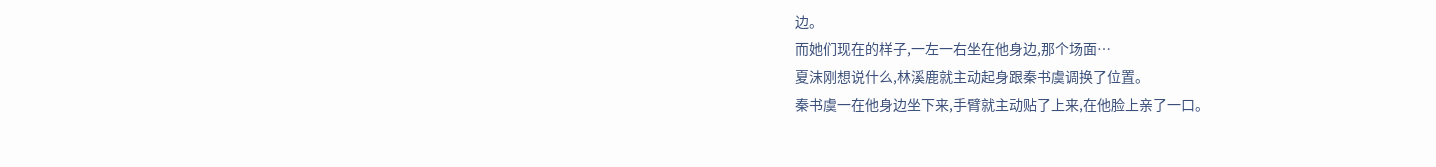边。
而她们现在的样子,一左一右坐在他身边,那个场面…
夏沫刚想说什么,林溪鹿就主动起身跟秦书虞调换了位置。
秦书虞一在他身边坐下来,手臂就主动贴了上来,在他脸上亲了一口。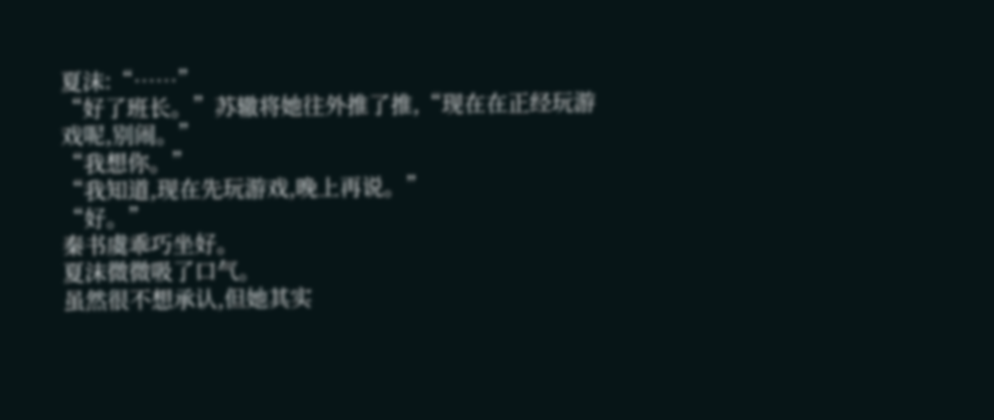夏沫:“……”
“好了班长。”苏辙将她往外推了推,“现在在正经玩游戏呢,别闹。”
“我想你。”
“我知道,现在先玩游戏,晚上再说。”
“好。”
秦书虞乖巧坐好。
夏沫微微吸了口气。
虽然很不想承认,但她其实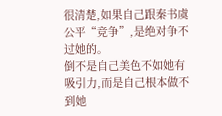很清楚,如果自己跟秦书虞公平“竞争”,是绝对争不过她的。
倒不是自己美色不如她有吸引力,而是自己根本做不到她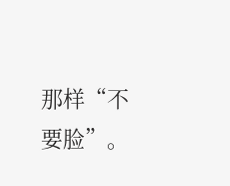那样“不要脸”。